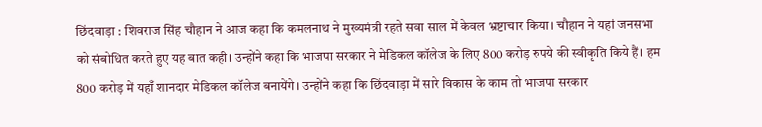छिंदवाड़ा : शिवराज सिंह चौहान ने आज कहा कि कमलनाथ ने मुख्यमंत्री रहते सवा साल में केवल भ्रष्टाचार किया। चौहान ने यहां जनसभा को संबोधित करते हुए यह बात कही। उन्होंने कहा कि भाजपा सरकार ने मेडिकल कॉलेज के लिए 800 करोड़ रुपये की स्वीकृति किये हैं। हम 800 करोड़ में यहाँ शानदार मेडिकल कॉलेज बनायेंगे। उन्होंने कहा कि छिंदवाड़ा में सारे विकास के काम तो भाजपा सरकार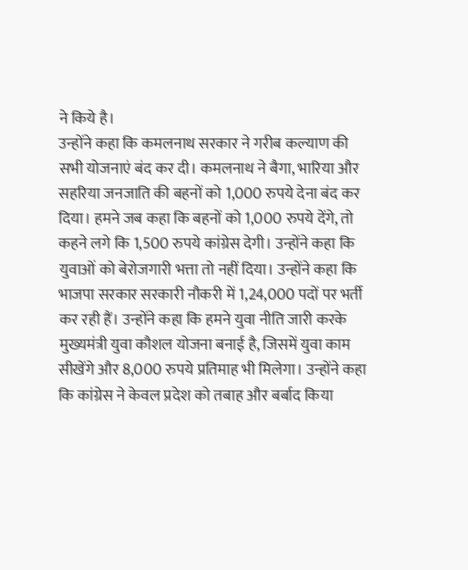ने किये है।
उन्होंने कहा कि कमलनाथ सरकार ने गरीब कल्याण की सभी योजनाएं बंद कर दी। कमलनाथ ने बैगा, भारिया और सहरिया जनजाति की बहनों को 1,000 रुपये देना बंद कर दिया। हमने जब कहा कि बहनों को 1,000 रुपये देंगे, तो कहने लगे कि 1,500 रुपये कांग्रेस देगी। उन्होंने कहा कि युवाओं को बेरोजगारी भत्ता तो नहीं दिया। उन्होंने कहा कि भाजपा सरकार सरकारी नौकरी में 1,24,000 पदों पर भर्ती कर रही हैं। उन्होंने कहा कि हमने युवा नीति जारी करके मुख्यमंत्री युवा कौशल योजना बनाई है, जिसमें युवा काम सीखेंगे और 8,000 रुपये प्रतिमाह भी मिलेगा। उन्होंने कहा कि कांग्रेस ने केवल प्रदेश को तबाह और बर्बाद किया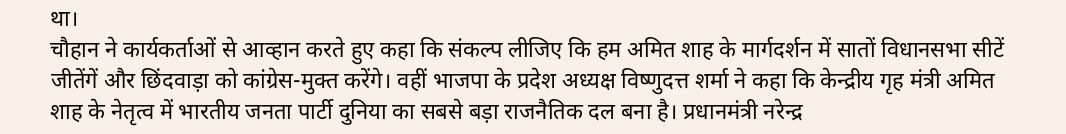था।
चौहान ने कार्यकर्ताओं से आव्हान करते हुए कहा कि संकल्प लीजिए कि हम अमित शाह के मार्गदर्शन में सातों विधानसभा सीटें जीतेंगें और छिंदवाड़ा को कांग्रेस-मुक्त करेंगे। वहीं भाजपा के प्रदेश अध्यक्ष विष्णुदत्त शर्मा ने कहा कि केन्द्रीय गृह मंत्री अमित शाह के नेतृत्व में भारतीय जनता पार्टी दुनिया का सबसे बड़ा राजनैतिक दल बना है। प्रधानमंत्री नरेन्द्र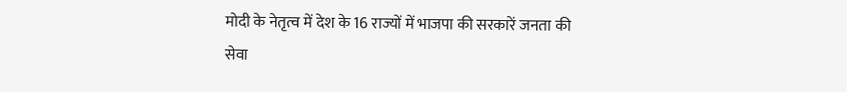मोदी के नेतृत्व में देश के 16 राज्यों में भाजपा की सरकारें जनता की सेवा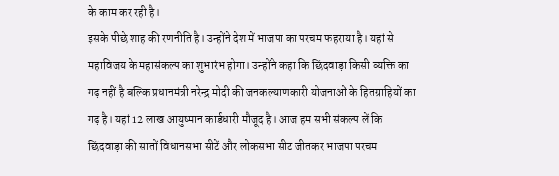के काम कर रही है।
इसके पीछे शाह की रणनीति है। उन्होंने देश में भाजपा का परचम फहराया है। यहां से महाविजय के महासंकल्प का शुभारंभ होगा। उन्होंने कहा कि छिंदवाड़ा किसी व्यक्ति का गढ़ नहीं है बल्कि प्रधानमंत्री नरेन्द्र मोदी की जनकल्याणकारी योजनाओं के हितग्राहियों का गढ़ है। यहां 12 लाख आयुष्मान कार्डधारी मौजूद है। आज हम सभी संकल्प लें कि छिंदवाड़ा की सातों विधानसभा सीटें और लोकसभा सीट जीतकर भाजपा परचम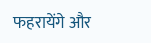फहरायेंगे और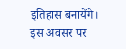इतिहास बनायेंगे।
इस अवसर पर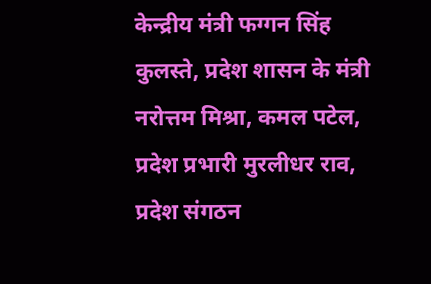केन्द्रीय मंत्री फग्गन सिंह कुलस्ते, प्रदेश शासन के मंत्री नरोत्तम मिश्रा, कमल पटेल, प्रदेश प्रभारी मुरलीधर राव, प्रदेश संगठन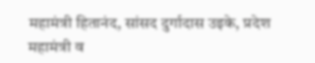महामंत्री हितानंद, सांसद दुर्गादास उइके, प्रदेश महामंत्री व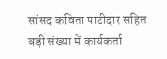सांसद कविता पाटीदार सहित बड़ी संख्या में कार्यकर्ता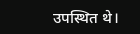उपस्थित थे।